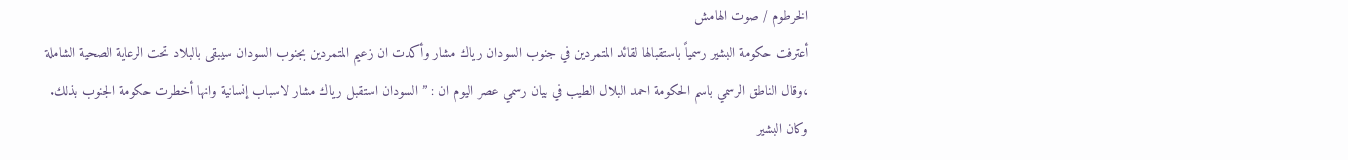الخرطوم / صوت الهامش
أعترفت حكومة البشير رسمياً باستقبالها لقائد المتمردين في جنوب السودان رياك مشار وأكدت ان زعيم المتمردين بجنوب السودان سيبقى بالبلاد تحت الرعاية الصحية الشاملة
،وقال الناطق الرسمي باسم الحكومة احمد البلال الطيب في بيان رسمي عصر اليوم ان : ” السودان استقبل رياك مشار لاسباب إنسانية وانها أخطرت حكومة الجنوب بذلك.
وكان البشير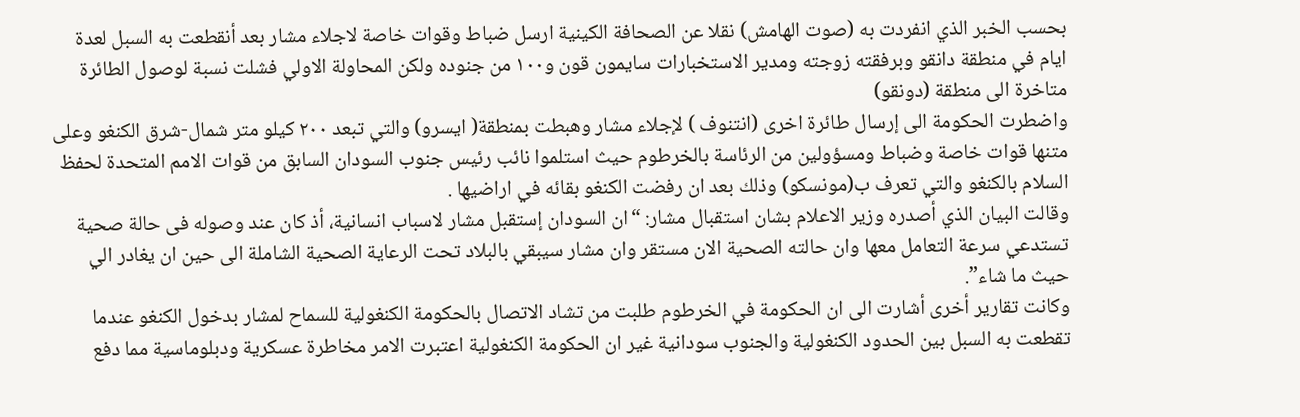بحسب الخبر الذي انفردت به (صوت الهامش) نقلا عن الصحافة الكينية ارسل ضباط وقوات خاصة لاجلاء مشار بعد أنقطعت به السبل لعدة ايام في منطقة دانقو وبرفقته زوجته ومدير الاستخبارات سايمون قون و١٠٠ من جنوده ولكن المحاولة الاولي فشلت نسبة لوصول الطائرة متاخرة الى منطقة (دونقو)
واضطرت الحكومة الى إرسال طائرة اخرى (انتنوف ) لإجلاء مشار وهبطت بمنطقة( ايسرو) والتي تبعد ٢٠٠ كيلو متر شمال-شرق الكنغو وعلى متنها قوات خاصة وضباط ومسؤولين من الرئاسة بالخرطوم حيث استلموا نائب رئيس جنوب السودان السابق من قوات الامم المتحدة لحفظ السلام بالكنغو والتي تعرف ب(مونسكو) وذلك بعد ان رفضت الكنغو بقائه في اراضيها .
وقالت البيان الذي أصدره وزير الاعلام بشان استقبال مشار: “ان السودان إستقبل مشار لاسباب انسانية، أذ كان عند وصوله فى حالة صحية تستدعي سرعة التعامل معها وان حالته الصحية الان مستقر وان مشار سيبقي بالبلاد تحت الرعاية الصحية الشاملة الى حين ان يغادر الي حيث ما شاء”.
وكانت تقارير أخرى أشارت الى ان الحكومة في الخرطوم طلبت من تشاد الاتصال بالحكومة الكنغولية للسماح لمشار بدخول الكنغو عندما تقطعت به السبل بين الحدود الكنغولية والجنوب سودانية غير ان الحكومة الكنغولية اعتبرت الامر مخاطرة عسكرية ودبلوماسية مما دفع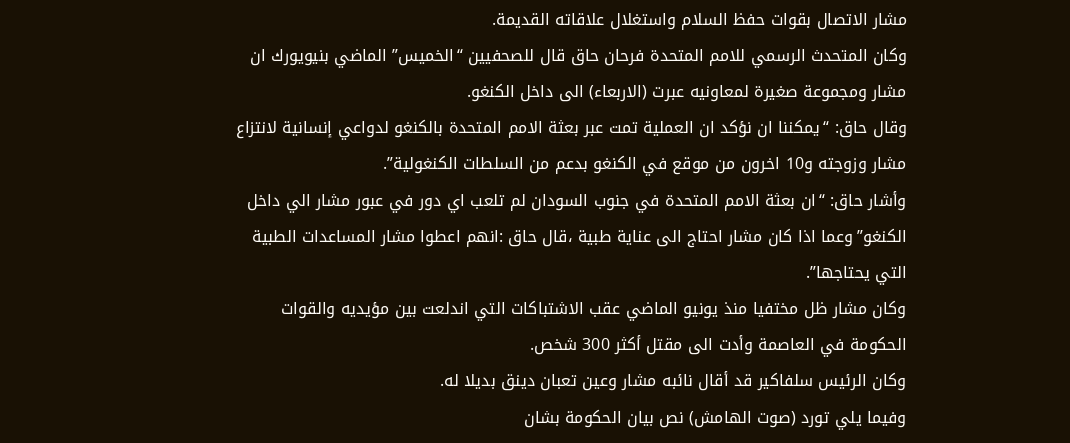مشار الاتصال بقوات حفظ السلام واستغلال علاقاته القديمة.
وكان المتحدث الرسمي للامم المتحدة فرحان حاق قال للصحفيين “الخميس” الماضي بنيويورك ان مشار ومجموعة صغيرة لمعاونيه عبرت (الاربعاء) الى داخل الكنغو.
وقال حاق: “يمكننا ان نؤكد ان العملية تمت عبر بعثة الامم المتحدة بالكنغو لدواعي إنسانية لانتزاع مشار وزوجته و10 اخرون من موقع في الكنغو بدعم من السلطات الكنغولية”.
وأشار حاق: “ان بعثة الامم المتحدة في جنوب السودان لم تلعب اي دور في عبور مشار الي داخل الكنغو”وعما اذا كان مشار احتاج الى عناية طبية ،قال حاق :انهم اعطوا مشار المساعدات الطبية التي يحتاجها”.
وكان مشار ظل مختفيا منذ يونيو الماضي عقب الاشتباكات التي اندلعت بين مؤيديه والقوات الحكومة في العاصمة وأدت الى مقتل أكثر 300 شخص.
وكان الرئيس سلفاكير قد أقال نائبه مشار وعين تعبان دينق بديلا له.
وفيما يلي تورد (صوت الهامش) نص بيان الحكومة بشان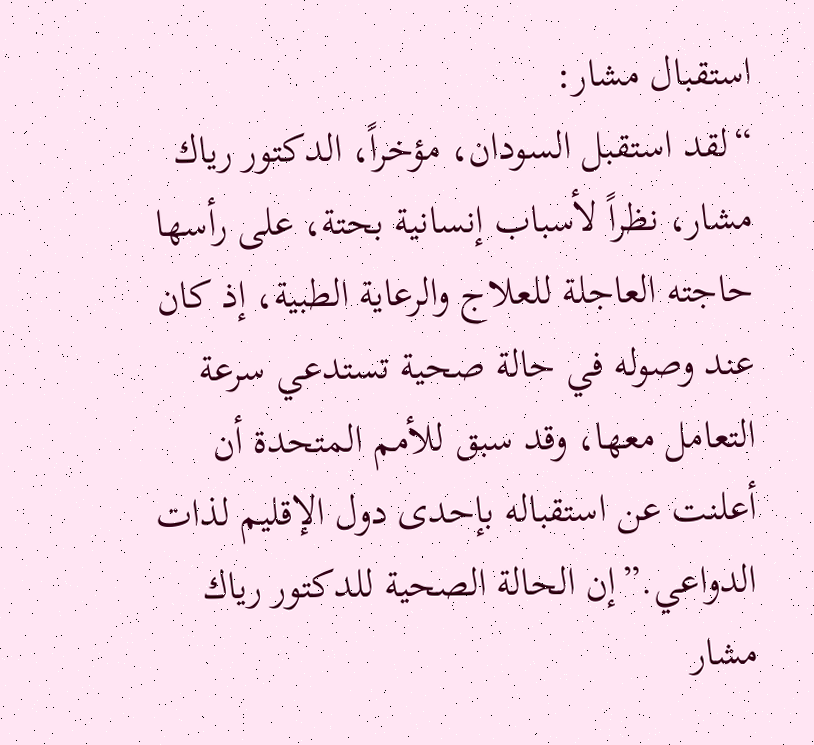استقبال مشار:
“لقد استقبل السودان، مؤخراً، الدكتور رياك مشار، نظراً لأسباب إنسانية بحتة، على رأسها حاجته العاجلة للعلاج والرعاية الطبية، إذ كان عند وصوله في حالة صحية تستدعي سرعة التعامل معها، وقد سبق للأمم المتحدة أن أعلنت عن استقباله بإحدى دول الإقليم لذات الدواعي.”إن الحالة الصحية للدكتور رياك مشار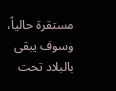مستقرة حالياً، وسوف يبقى بالبلاد تحت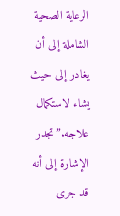الرعاية الصحية الشاملة إلى أن يغادر إلى حيث يشاء لاستكمال علاجه.”تجدر الإشارة إلى أنه قد جرى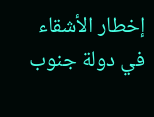إخطار الأشقاء في دولة جنوب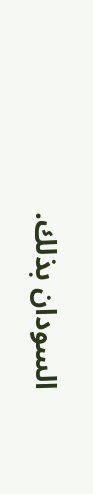السودان بذلك.